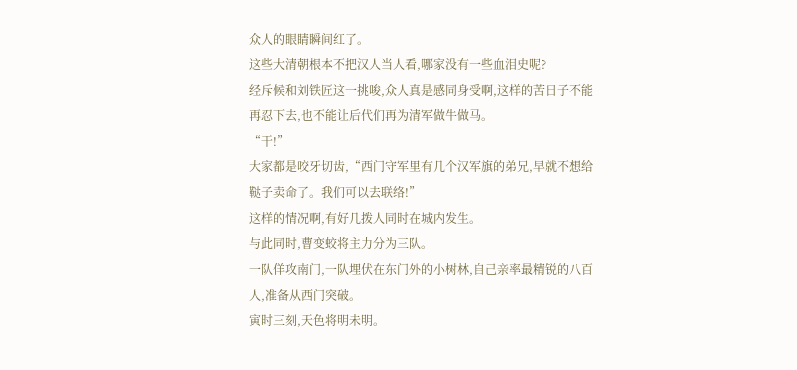众人的眼睛瞬间红了。
这些大清朝根本不把汉人当人看,哪家没有一些血泪史呢?
经斥候和刘铁匠这一挑唆,众人真是感同身受啊,这样的苦日子不能再忍下去,也不能让后代们再为清军做牛做马。
“干!”
大家都是咬牙切齿,“西门守军里有几个汉军旗的弟兄,早就不想给鞑子卖命了。我们可以去联络!”
这样的情况啊,有好几拨人同时在城内发生。
与此同时,曹变蛟将主力分为三队。
一队佯攻南门,一队埋伏在东门外的小树林,自己亲率最精锐的八百人,准备从西门突破。
寅时三刻,天色将明未明。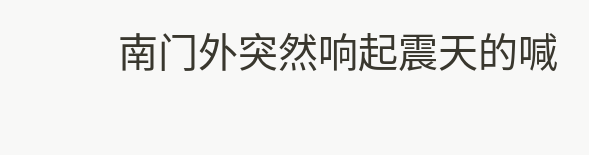南门外突然响起震天的喊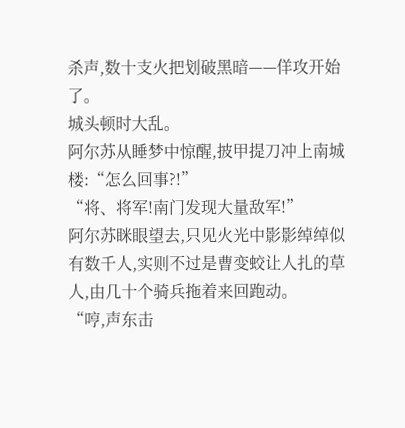杀声,数十支火把划破黑暗——佯攻开始了。
城头顿时大乱。
阿尔苏从睡梦中惊醒,披甲提刀冲上南城楼:“怎么回事?!”
“将、将军!南门发现大量敌军!”
阿尔苏眯眼望去,只见火光中影影绰绰似有数千人,实则不过是曹变蛟让人扎的草人,由几十个骑兵拖着来回跑动。
“哼,声东击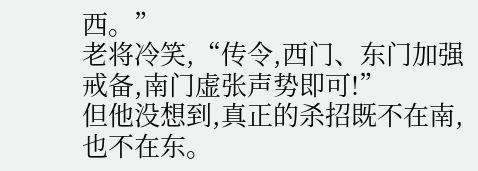西。”
老将冷笑,“传令,西门、东门加强戒备,南门虚张声势即可!”
但他没想到,真正的杀招既不在南,也不在东。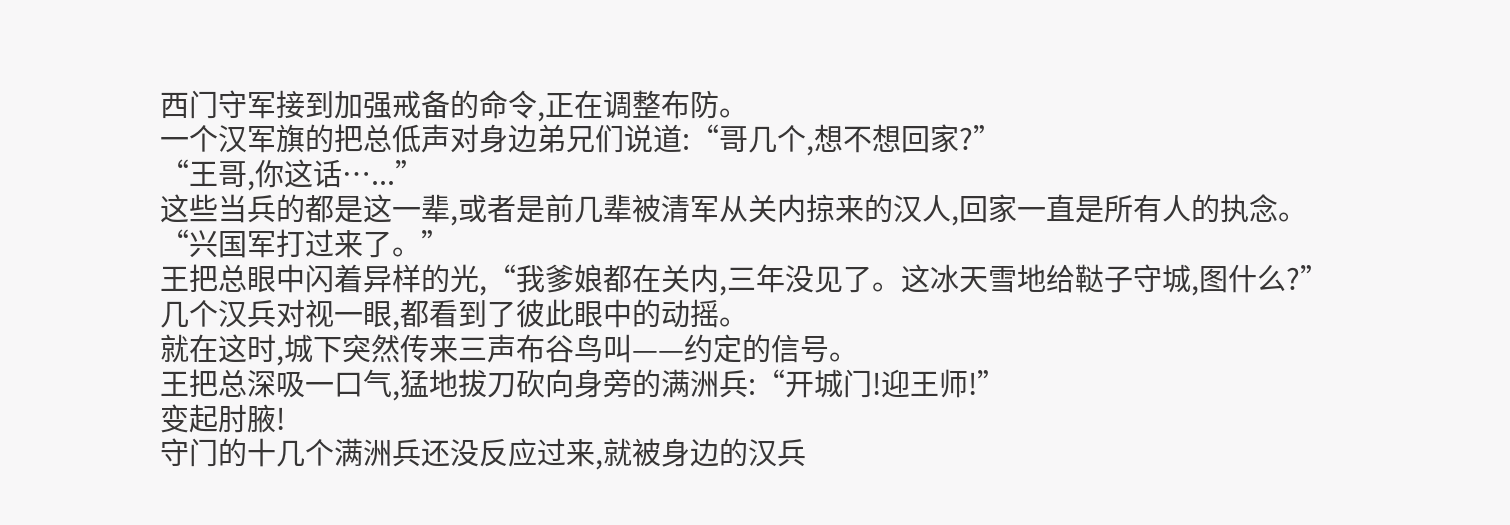西门守军接到加强戒备的命令,正在调整布防。
一个汉军旗的把总低声对身边弟兄们说道:“哥几个,想不想回家?”
“王哥,你这话…...”
这些当兵的都是这一辈,或者是前几辈被清军从关内掠来的汉人,回家一直是所有人的执念。
“兴国军打过来了。”
王把总眼中闪着异样的光,“我爹娘都在关内,三年没见了。这冰天雪地给鞑子守城,图什么?”
几个汉兵对视一眼,都看到了彼此眼中的动摇。
就在这时,城下突然传来三声布谷鸟叫——约定的信号。
王把总深吸一口气,猛地拔刀砍向身旁的满洲兵:“开城门!迎王师!”
变起肘腋!
守门的十几个满洲兵还没反应过来,就被身边的汉兵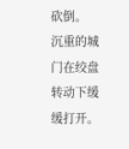砍倒。
沉重的城门在绞盘转动下缓缓打开。